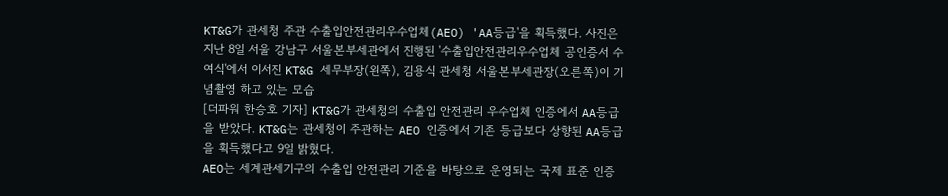KT&G가 관세청 주관 수출입안전관리우수업체(AEO) 'AA등급'을 획득했다. 사진은 지난 8일 서울 강남구 서울본부세관에서 진행된 '수출입안전관리우수업체 공인증서 수여식'에서 이서진 KT&G 세무부장(왼쪽), 김용식 관세청 서울본부세관장(오른쪽)이 기념촬영 하고 있는 모습
[더파워 한승호 기자] KT&G가 관세청의 수출입 안전관리 우수업체 인증에서 AA등급을 받았다. KT&G는 관세청이 주관하는 AEO 인증에서 기존 등급보다 상향된 AA등급을 획득했다고 9일 밝혔다.
AEO는 세계관세기구의 수출입 안전관리 기준을 바탕으로 운영되는 국제 표준 인증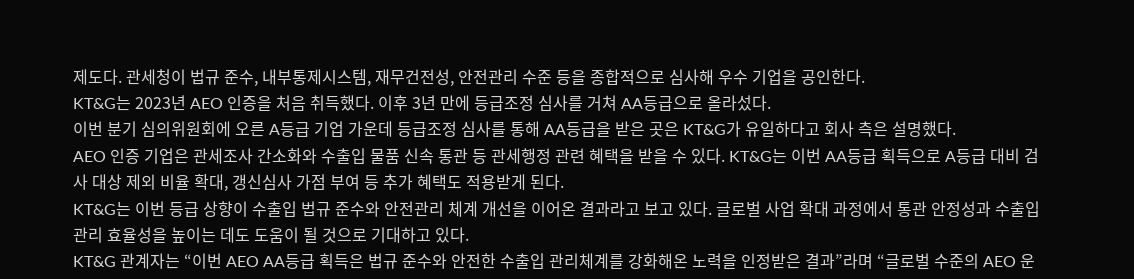제도다. 관세청이 법규 준수, 내부통제시스템, 재무건전성, 안전관리 수준 등을 종합적으로 심사해 우수 기업을 공인한다.
KT&G는 2023년 AEO 인증을 처음 취득했다. 이후 3년 만에 등급조정 심사를 거쳐 AA등급으로 올라섰다.
이번 분기 심의위원회에 오른 A등급 기업 가운데 등급조정 심사를 통해 AA등급을 받은 곳은 KT&G가 유일하다고 회사 측은 설명했다.
AEO 인증 기업은 관세조사 간소화와 수출입 물품 신속 통관 등 관세행정 관련 혜택을 받을 수 있다. KT&G는 이번 AA등급 획득으로 A등급 대비 검사 대상 제외 비율 확대, 갱신심사 가점 부여 등 추가 혜택도 적용받게 된다.
KT&G는 이번 등급 상향이 수출입 법규 준수와 안전관리 체계 개선을 이어온 결과라고 보고 있다. 글로벌 사업 확대 과정에서 통관 안정성과 수출입 관리 효율성을 높이는 데도 도움이 될 것으로 기대하고 있다.
KT&G 관계자는 “이번 AEO AA등급 획득은 법규 준수와 안전한 수출입 관리체계를 강화해온 노력을 인정받은 결과”라며 “글로벌 수준의 AEO 운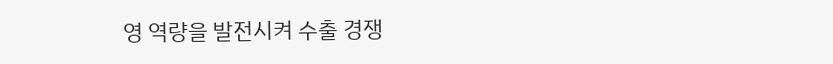영 역량을 발전시켜 수출 경쟁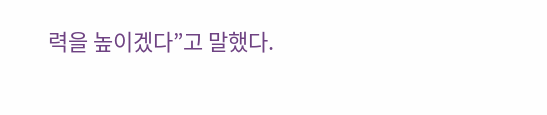력을 높이겠다”고 말했다.